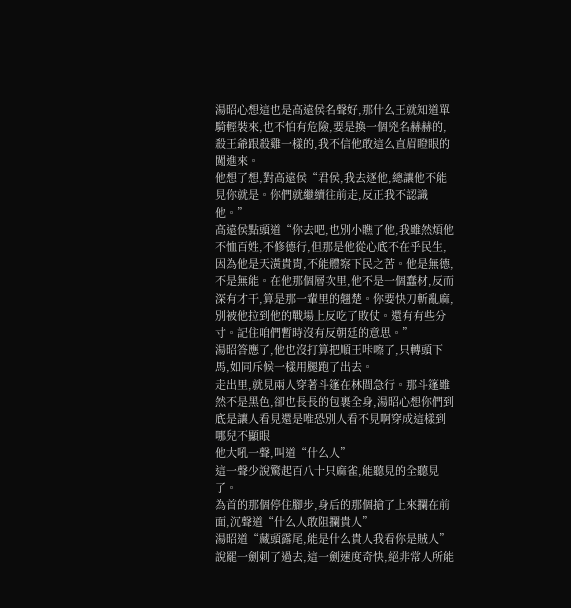湯昭心想這也是高遠侯名聲好,那什么王就知道單騎輕裝來,也不怕有危險,要是換一個兇名赫赫的,殺王爺跟殺雞一樣的,我不信他敢這么直眉瞪眼的闖進來。
他想了想,對高遠侯“君侯,我去逐他,總讓他不能見你就是。你們就繼續往前走,反正我不認識他。”
高遠侯點頭道“你去吧,也別小瞧了他,我雖然煩他不恤百姓,不修德行,但那是他從心底不在乎民生,因為他是天潢貴胄,不能體察下民之苦。他是無德,不是無能。在他那個層次里,他不是一個蠢材,反而深有才干,算是那一輩里的翹楚。你要快刀斬亂麻,別被他拉到他的戰場上反吃了敗仗。還有有些分寸。記住咱們暫時沒有反朝廷的意思。”
湯昭答應了,他也沒打算把順王咔嚓了,只轉頭下馬,如同斥候一樣用腿跑了出去。
走出里,就見兩人穿著斗篷在林間急行。那斗篷雖然不是黑色,卻也長長的包裹全身,湯昭心想你們到底是讓人看見還是唯恐別人看不見啊穿成這樣到哪兒不顯眼
他大吼一聲,叫道“什么人”
這一聲少說驚起百八十只麻雀,能聽見的全聽見了。
為首的那個停住腳步,身后的那個搶了上來攔在前面,沉聲道“什么人敢阻攔貴人”
湯昭道“藏頭露尾,能是什么貴人我看你是賊人”
說罷一劍刺了過去,這一劍速度奇快,絕非常人所能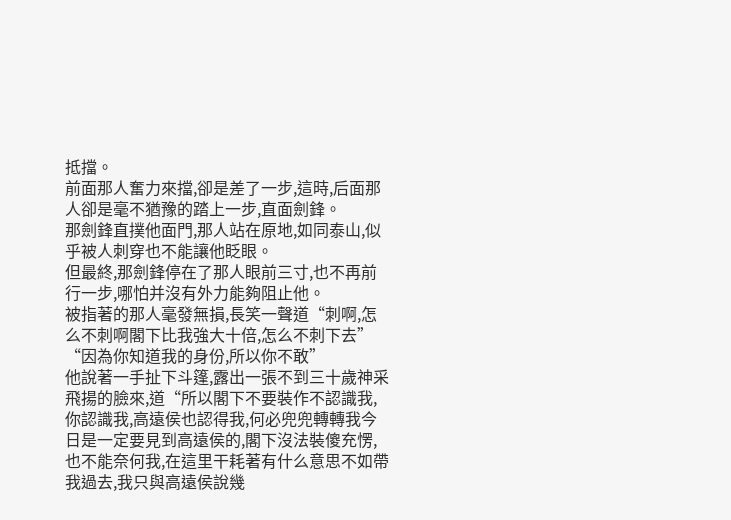抵擋。
前面那人奮力來擋,卻是差了一步,這時,后面那人卻是毫不猶豫的踏上一步,直面劍鋒。
那劍鋒直撲他面門,那人站在原地,如同泰山,似乎被人刺穿也不能讓他眨眼。
但最終,那劍鋒停在了那人眼前三寸,也不再前行一步,哪怕并沒有外力能夠阻止他。
被指著的那人毫發無損,長笑一聲道“刺啊,怎么不刺啊閣下比我強大十倍,怎么不刺下去”
“因為你知道我的身份,所以你不敢”
他說著一手扯下斗篷,露出一張不到三十歲神采飛揚的臉來,道“所以閣下不要裝作不認識我,你認識我,高遠侯也認得我,何必兜兜轉轉我今日是一定要見到高遠侯的,閣下沒法裝傻充愣,也不能奈何我,在這里干耗著有什么意思不如帶我過去,我只與高遠侯說幾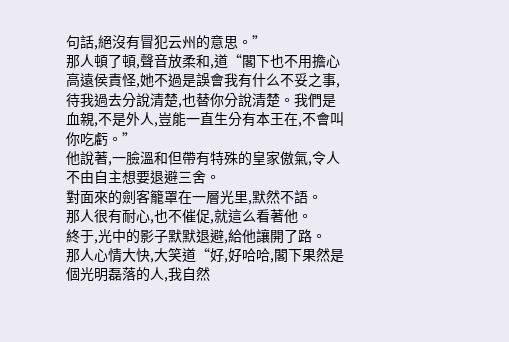句話,絕沒有冒犯云州的意思。”
那人頓了頓,聲音放柔和,道“閣下也不用擔心高遠侯責怪,她不過是誤會我有什么不妥之事,待我過去分說清楚,也替你分說清楚。我們是血親,不是外人,豈能一直生分有本王在,不會叫你吃虧。”
他說著,一臉溫和但帶有特殊的皇家傲氣,令人不由自主想要退避三舍。
對面來的劍客籠罩在一層光里,默然不語。
那人很有耐心,也不催促,就這么看著他。
終于,光中的影子默默退避,給他讓開了路。
那人心情大快,大笑道“好,好哈哈,閣下果然是個光明磊落的人,我自然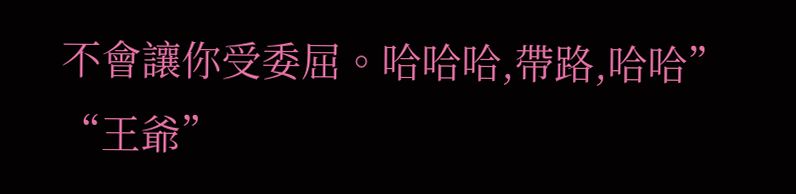不會讓你受委屈。哈哈哈,帶路,哈哈”
“王爺”